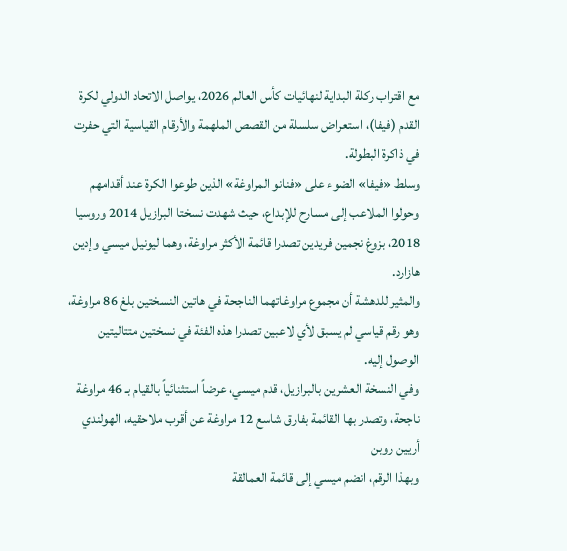مع اقتراب ركلة البداية لنهائيات كأس العالم 2026، يواصل الاتحاد الدولي لكرة القدم (فيفا)، استعراض سلسلة من القصص الملهمة والأرقام القياسية التي حفرت في ذاكرة البطولة.
وسلط «فيفا» الضوء على «فنانو المراوغة» الذين طوعوا الكرة عند أقدامهم وحولوا الملاعب إلى مسارح للإبداع، حيث شهدت نسختا البرازيل 2014 وروسيا 2018، بزوغ نجمين فريدين تصدرا قائمة الأكثر مراوغة، وهما ليونيل ميسي وإدين هازارد.
والمثير للدهشة أن مجموع مراوغاتهما الناجحة في هاتين النسختين بلغ 86 مراوغة، وهو رقم قياسي لم يسبق لأي لاعبين تصدرا هذه الفئة في نسختين متتاليتين الوصول إليه.
وفي النسخة العشرين بالبرازيل، قدم ميسي، عرضاً استثنائياً بالقيام بـ 46 مراوغة ناجحة، وتصدر بها القائمة بفارق شاسع 12 مراوغة عن أقرب ملاحقيه، الهولندي أريين روبن
وبهذا الرقم، انضم ميسي إلى قائمة العمالقة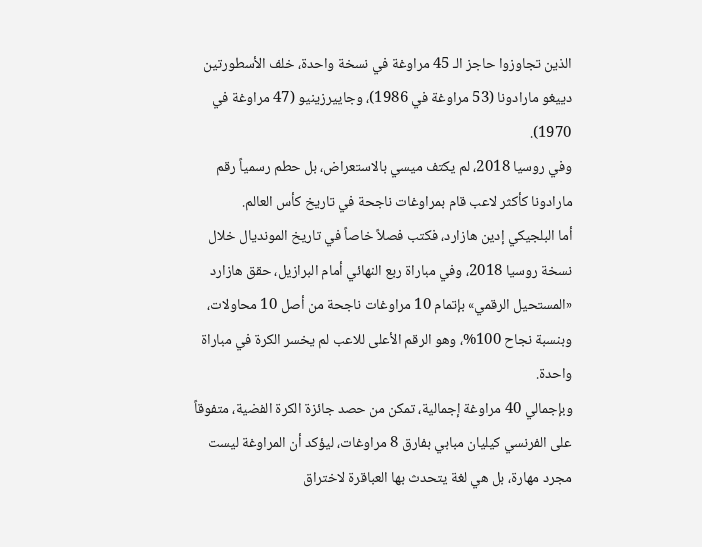الذين تجاوزوا حاجز الـ 45 مراوغة في نسخة واحدة، خلف الأسطورتين دييغو مارادونا (53 مراوغة في 1986)، وجاييرزينيو (47 مراوغة في 1970).
وفي روسيا 2018، لم يكتف ميسي بالاستعراض، بل حطم رسمياً رقم مارادونا كأكثر لاعب قام بمراوغات ناجحة في تاريخ كأس العالم.
أما البلجيكي إدين هازارد، فكتب فصلاً خاصاً في تاريخ المونديال خلال نسخة روسيا 2018، وفي مباراة ربع النهائي أمام البرازيل، حقق هازارد «المستحيل الرقمي» بإتمام 10 مراوغات ناجحة من أصل 10 محاولات، وبنسبة نجاح 100%، وهو الرقم الأعلى للاعب لم يخسر الكرة في مباراة واحدة.
وبإجمالي 40 مراوغة إجمالية، تمكن من حصد جائزة الكرة الفضية، متفوقاً على الفرنسي كيليان مبابي بفارق 8 مراوغات، ليؤكد أن المراوغة ليست مجرد مهارة، بل هي لغة يتحدث بها العباقرة لاختراق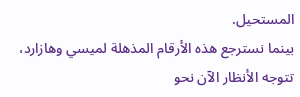المستحيل.
بينما نسترجع هذه الأرقام المذهلة لميسي وهازارد، تتوجه الأنظار الآن نحو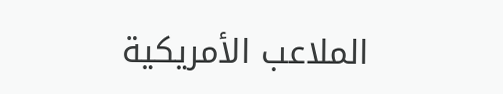الملاعب الأمريكية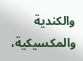والكندية والمكسيكية،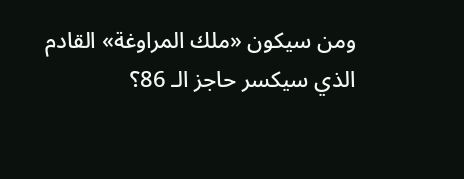ومن سيكون «ملك المراوغة» القادم الذي سيكسر حاجز الـ 86؟